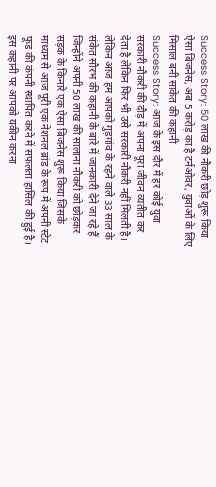Success Story: 50 लाख की नौकरी छोड़ शुरू किया ऐसा बिजनेस, अब 5 करोड़ का है टर्नओवर, युवाओं के लिए मिसाल बनी साकेत की कहानी
Success Story: आज के इस दौर में हर कोई युवा सरकारी नौकरी की दौड़ में अपना पूरा जीवन व्यतीत कर देता है लेकिन फिर भी उसे सरकारी नौकरी नहीं मिलती है। लेकिन आज हम आपको गुड़गांव के रहने वाले 33 साल के संकेत सौरभ की कहानी के बारे में जानकारी देने जा रहे हैं जिन्होंने अपनी 50 लाख की सालाना नौकरी को छोड़कर सड़क के किनारे एक ऐसा बिजनेस शुरू किया जिसके माध्यम से आज पूरी एक नेशनल ब्रांड के रूप में अपनी स्टेट फूड की कंपनी स्थापित करने में सफलता हासिल की हुई है। इस कहानी पर आपको यकीन करना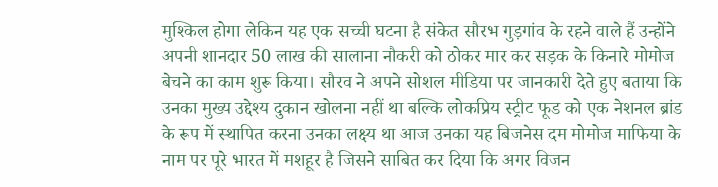मुश्किल होगा लेकिन यह एक सच्ची घटना है संकेत सौरभ गुड़गांव के रहने वाले हैं उन्होंने अपनी शानदार 50 लाख की सालाना नौकरी को ठोकर मार कर सड़क के किनारे मोमोज बेचने का काम शुरू किया। सौरव ने अपने सोशल मीडिया पर जानकारी देते हुए बताया कि उनका मुख्य उद्देश्य दुकान खोलना नहीं था बल्कि लोकप्रिय स्ट्रीट फूड को एक नेशनल ब्रांड के रूप में स्थापित करना उनका लक्ष्य था आज उनका यह बिजनेस दम मोमोज माफिया के नाम पर पूरे भारत में मशहूर है जिसने साबित कर दिया कि अगर विजन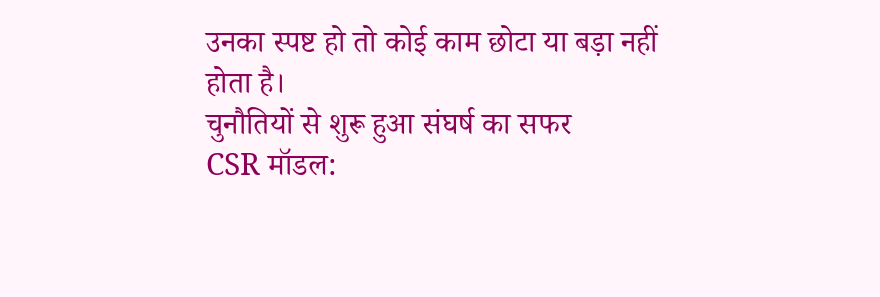उनका स्पष्ट हो तो कोई काम छोटा या बड़ा नहीं होता है।
चुनौतियों से शुरू हुआ संघर्ष का सफर
CSR मॉडल: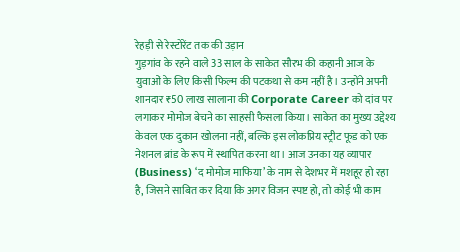रेहड़ी से रेस्टोरेंट तक की उड़ान
गुड़गांव के रहने वाले 33 साल के साकेत सौरभ की कहानी आज के युवाओं के लिए किसी फिल्म की पटकथा से कम नहीं है। उन्होंने अपनी शानदार ₹50 लाख सालाना की Corporate Career को दांव पर लगाकर मोमोज बेचने का साहसी फैसला किया। साकेत का मुख्य उद्देश्य केवल एक दुकान खोलना नहीं, बल्कि इस लोकप्रिय स्ट्रीट फूड को एक नेशनल ब्रांड के रूप में स्थापित करना था। आज उनका यह व्यापार (Business) ‘द मोमोज माफिया’ के नाम से देशभर में मशहूर हो रहा है, जिसने साबित कर दिया कि अगर विजन स्पष्ट हो, तो कोई भी काम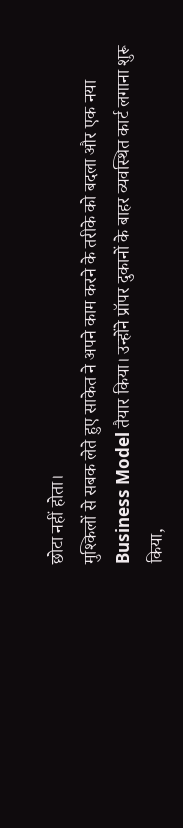छोटा नहीं होता।
मुश्किलों से सबक लेते हुए साकेत ने अपने काम करने के तरीके को बदला और एक नया Business Model तैयार किया। उन्होंने प्रॉपर दुकानों के बाहर व्यवस्थित कार्ट लगाना शुरू किया,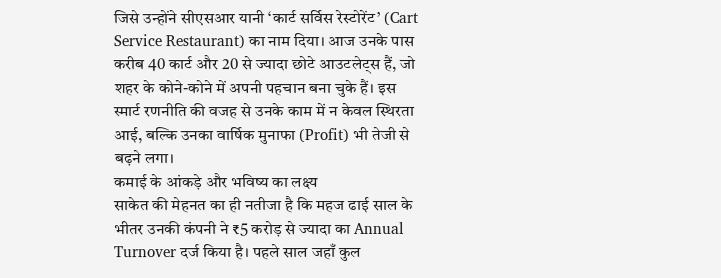जिसे उन्होंने सीएसआर यानी ‘कार्ट सर्विस रेस्टोरेंट’ (Cart Service Restaurant) का नाम दिया। आज उनके पास करीब 40 कार्ट और 20 से ज्यादा छोटे आउटलेट्स हैं, जो शहर के कोने-कोने में अपनी पहचान बना चुके हैं। इस स्मार्ट रणनीति की वजह से उनके काम में न केवल स्थिरता आई, बल्कि उनका वार्षिक मुनाफा (Profit) भी तेजी से बढ़ने लगा।
कमाई के आंकड़े और भविष्य का लक्ष्य
साकेत की मेहनत का ही नतीजा है कि महज ढाई साल के भीतर उनकी कंपनी ने ₹5 करोड़ से ज्यादा का Annual Turnover दर्ज किया है। पहले साल जहाँ कुल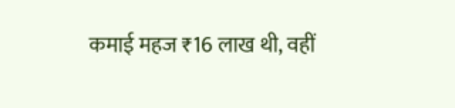कमाई महज ₹16 लाख थी, वहीं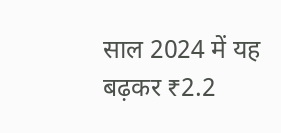साल 2024 में यह बढ़कर ₹2.2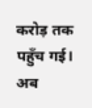करोड़ तक पहुँच गई। अब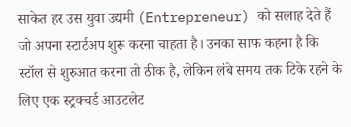साकेत हर उस युवा उद्यमी (Entrepreneur) को सलाह देते हैं जो अपना स्टार्टअप शुरू करना चाहता है। उनका साफ कहना है कि स्टॉल से शुरुआत करना तो ठीक है, लेकिन लंबे समय तक टिके रहने के लिए एक स्ट्रक्चर्ड आउटलेट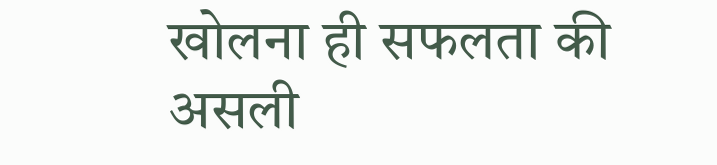खोलना ही सफलता की असली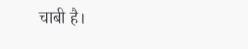चाबी है।